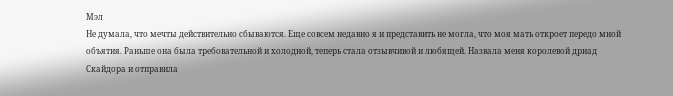Мэл
Не думала, что мечты действительно сбываются. Еще совсем недавно я и представить не могла, что моя мать откроет передо мной объятия. Раньше она была требовательной и холодной, теперь стала отзывчивой и любящей. Назвала меня королевой дриад Скайдора и отправила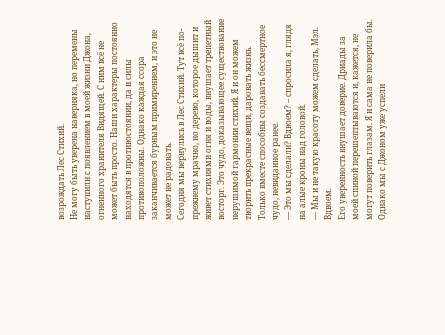возрождать Лес Стихий.
Не могу быть уверена наверняка, но перемены наступили с появлением в моей жизни Джона, огненного хранителя Видящей. С ним всё не может быть просто. Наши характеры постоянно находятся в противостоянии, да и силы противоположны. Однако каждая ссора заканчивается бурным примирением, и это не может не радовать.
Сегодня мы вернулись в Лес Стихий. Тут всё по-прежнему мрачно, но дерево, которое дышит и живет стихиями огня и воды, внушает трепетный восторг. Это чудо, доказывающее существование нерушимой гармонии стихий. Я и он можем творить прекрасные вещи, даровать жизнь. Только вместе способны создавать бессмертное чудо, невиданное ранее.
— Это мы сделали? Вдвоем? – спросила я, глядя на алые кроны над головой.
— Мы и не такую красоту можем сделать, Мэл. Вдвоем.
Его уверенность внушает доверие. Дриады за моей спиной перешептываются и, кажется, не могут поверить глазам. Я и сама не поверила бы. Однако мы с Джоном уже успели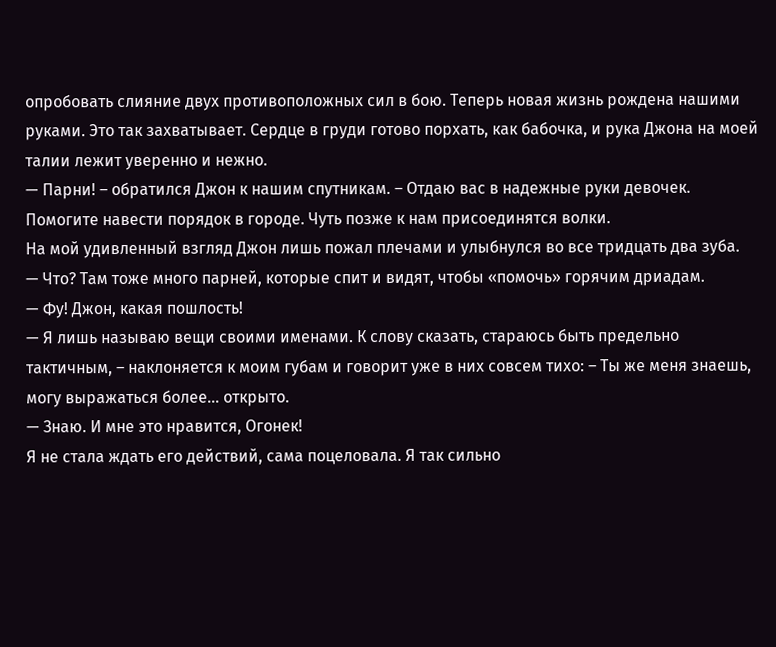опробовать слияние двух противоположных сил в бою. Теперь новая жизнь рождена нашими руками. Это так захватывает. Сердце в груди готово порхать, как бабочка, и рука Джона на моей талии лежит уверенно и нежно.
— Парни! – обратился Джон к нашим спутникам. – Отдаю вас в надежные руки девочек. Помогите навести порядок в городе. Чуть позже к нам присоединятся волки.
На мой удивленный взгляд Джон лишь пожал плечами и улыбнулся во все тридцать два зуба.
— Что? Там тоже много парней, которые спит и видят, чтобы «помочь» горячим дриадам.
— Фу! Джон, какая пошлость!
— Я лишь называю вещи своими именами. К слову сказать, стараюсь быть предельно тактичным, – наклоняется к моим губам и говорит уже в них совсем тихо: – Ты же меня знаешь, могу выражаться более… открыто.
— Знаю. И мне это нравится, Огонек!
Я не стала ждать его действий, сама поцеловала. Я так сильно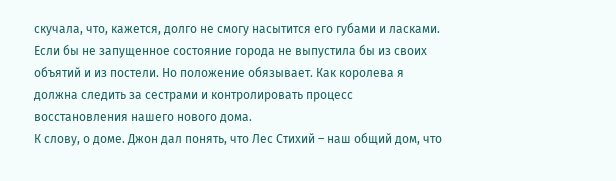скучала, что, кажется, долго не смогу насытится его губами и ласками. Если бы не запущенное состояние города не выпустила бы из своих объятий и из постели. Но положение обязывает. Как королева я должна следить за сестрами и контролировать процесс восстановления нашего нового дома.
К слову, о доме. Джон дал понять, что Лес Стихий – наш общий дом, что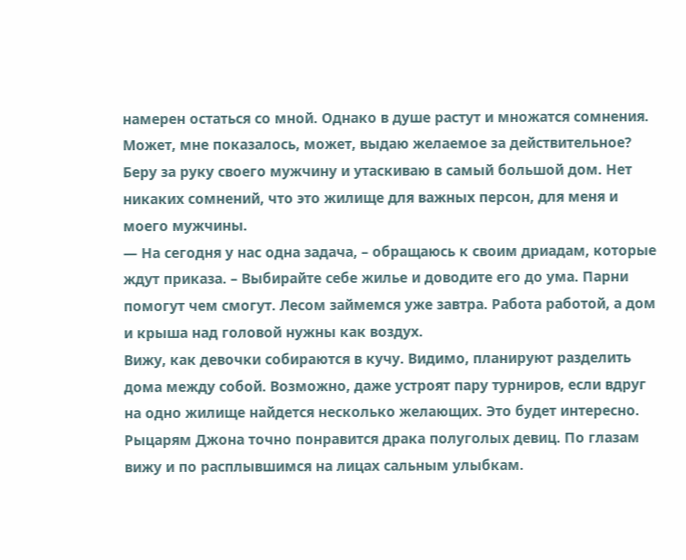намерен остаться со мной. Однако в душе растут и множатся сомнения. Может, мне показалось, может, выдаю желаемое за действительное? Беру за руку своего мужчину и утаскиваю в самый большой дом. Нет никаких сомнений, что это жилище для важных персон, для меня и моего мужчины.
— На сегодня у нас одна задача, – обращаюсь к своим дриадам, которые ждут приказа. – Выбирайте себе жилье и доводите его до ума. Парни помогут чем смогут. Лесом займемся уже завтра. Работа работой, а дом и крыша над головой нужны как воздух.
Вижу, как девочки собираются в кучу. Видимо, планируют разделить дома между собой. Возможно, даже устроят пару турниров, если вдруг на одно жилище найдется несколько желающих. Это будет интересно. Рыцарям Джона точно понравится драка полуголых девиц. По глазам вижу и по расплывшимся на лицах сальным улыбкам.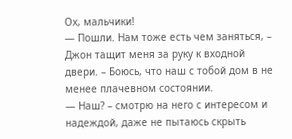Ох, мальчики!
— Пошли. Нам тоже есть чем заняться, – Джон тащит меня за руку к входной двери. – Боюсь, что наш с тобой дом в не менее плачевном состоянии.
— Наш? – смотрю на него с интересом и надеждой, даже не пытаюсь скрыть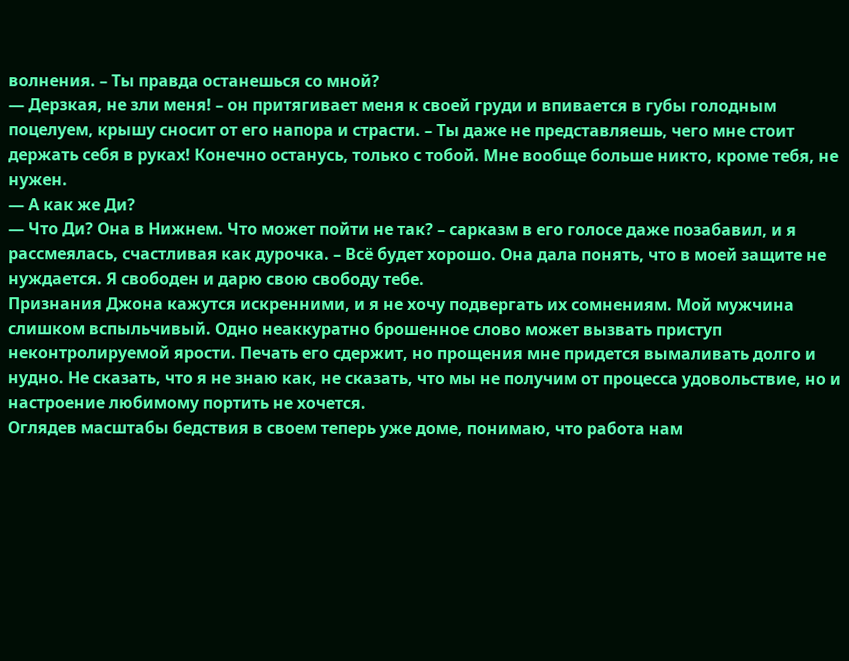волнения. – Ты правда останешься со мной?
— Дерзкая, не зли меня! – он притягивает меня к своей груди и впивается в губы голодным поцелуем, крышу сносит от его напора и страсти. – Ты даже не представляешь, чего мне стоит держать себя в руках! Конечно останусь, только с тобой. Мне вообще больше никто, кроме тебя, не нужен.
— А как же Ди?
— Что Ди? Она в Нижнем. Что может пойти не так? – сарказм в его голосе даже позабавил, и я рассмеялась, счастливая как дурочка. – Всё будет хорошо. Она дала понять, что в моей защите не нуждается. Я свободен и дарю свою свободу тебе.
Признания Джона кажутся искренними, и я не хочу подвергать их сомнениям. Мой мужчина слишком вспыльчивый. Одно неаккуратно брошенное слово может вызвать приступ неконтролируемой ярости. Печать его сдержит, но прощения мне придется вымаливать долго и нудно. Не сказать, что я не знаю как, не сказать, что мы не получим от процесса удовольствие, но и настроение любимому портить не хочется.
Оглядев масштабы бедствия в своем теперь уже доме, понимаю, что работа нам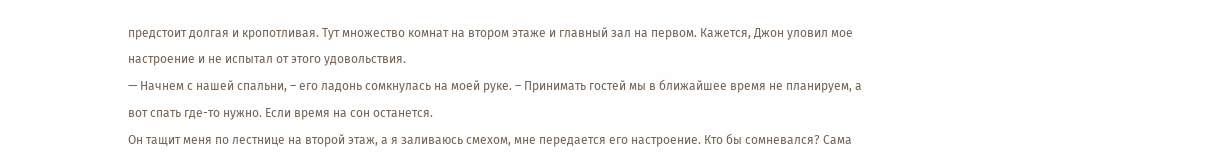предстоит долгая и кропотливая. Тут множество комнат на втором этаже и главный зал на первом. Кажется, Джон уловил мое настроение и не испытал от этого удовольствия.
— Начнем с нашей спальни, – его ладонь сомкнулась на моей руке. – Принимать гостей мы в ближайшее время не планируем, а вот спать где-то нужно. Если время на сон останется.
Он тащит меня по лестнице на второй этаж, а я заливаюсь смехом, мне передается его настроение. Кто бы сомневался? Сама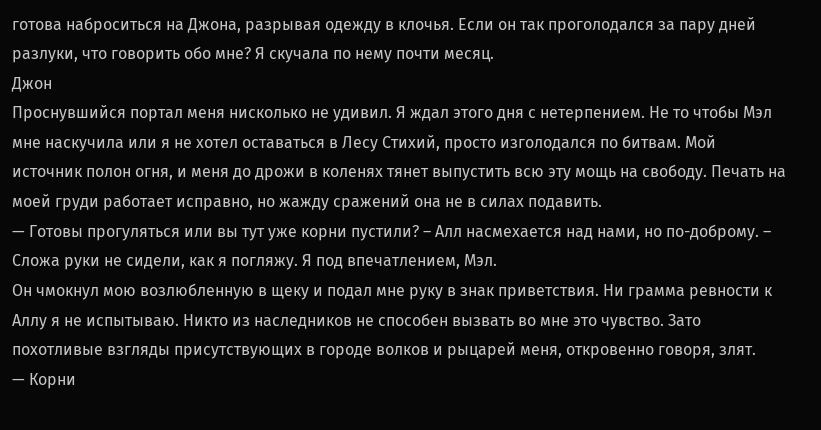готова наброситься на Джона, разрывая одежду в клочья. Если он так проголодался за пару дней разлуки, что говорить обо мне? Я скучала по нему почти месяц.
Джон
Проснувшийся портал меня нисколько не удивил. Я ждал этого дня с нетерпением. Не то чтобы Мэл мне наскучила или я не хотел оставаться в Лесу Стихий, просто изголодался по битвам. Мой источник полон огня, и меня до дрожи в коленях тянет выпустить всю эту мощь на свободу. Печать на моей груди работает исправно, но жажду сражений она не в силах подавить.
— Готовы прогуляться или вы тут уже корни пустили? – Алл насмехается над нами, но по-доброму. – Сложа руки не сидели, как я погляжу. Я под впечатлением, Мэл.
Он чмокнул мою возлюбленную в щеку и подал мне руку в знак приветствия. Ни грамма ревности к Аллу я не испытываю. Никто из наследников не способен вызвать во мне это чувство. Зато похотливые взгляды присутствующих в городе волков и рыцарей меня, откровенно говоря, злят.
— Корни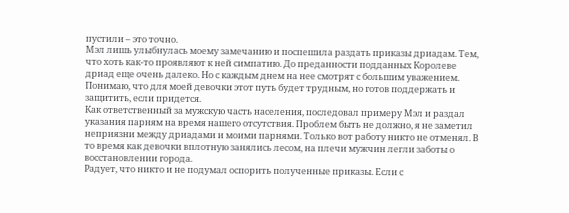пустили – это точно.
Мэл лишь улыбнулась моему замечанию и поспешила раздать приказы дриадам. Тем, что хоть как-то проявляют к ней симпатию. До преданности подданных Королеве дриад еще очень далеко. Но с каждым днем на нее смотрят с большим уважением. Понимаю, что для моей девочки этот путь будет трудным, но готов поддержать и защитить, если придется.
Как ответственный за мужскую часть населения, последовал примеру Мэл и раздал указания парням на время нашего отсутствия. Проблем быть не должно, я не заметил неприязни между дриадами и моими парнями. Только вот работу никто не отменял. В то время как девочки вплотную занялись лесом, на плечи мужчин легли заботы о восстановлении города.
Радует, что никто и не подумал оспорить полученные приказы. Если с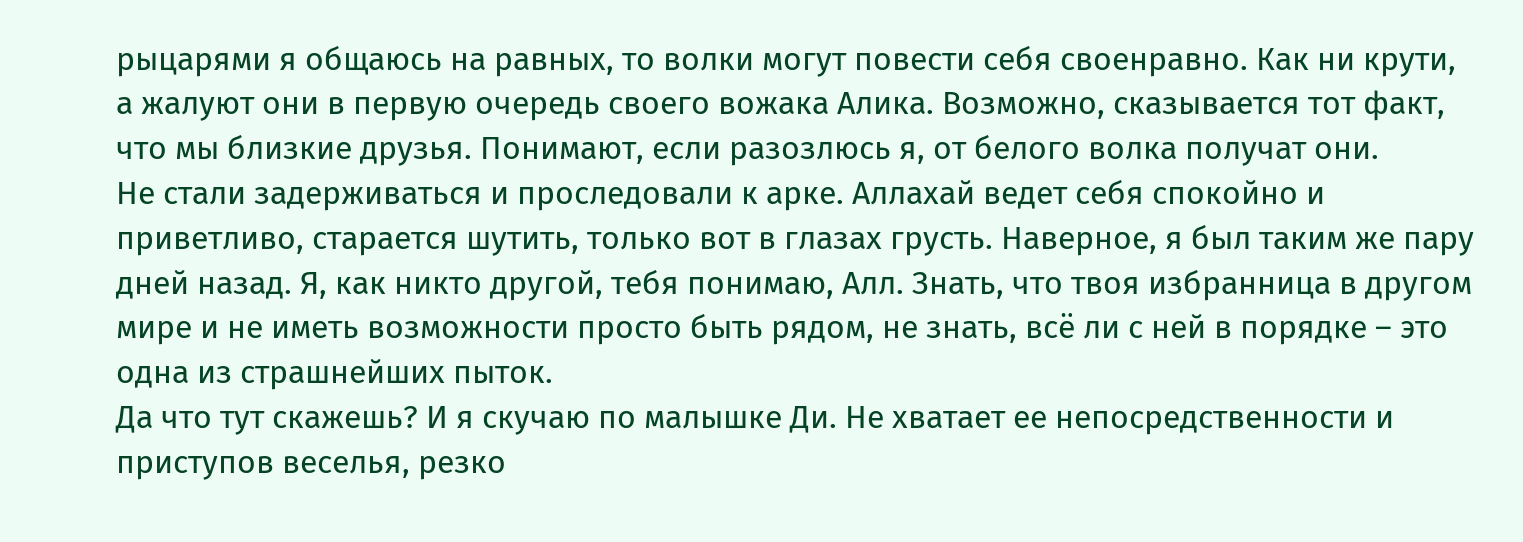рыцарями я общаюсь на равных, то волки могут повести себя своенравно. Как ни крути, а жалуют они в первую очередь своего вожака Алика. Возможно, сказывается тот факт, что мы близкие друзья. Понимают, если разозлюсь я, от белого волка получат они.
Не стали задерживаться и проследовали к арке. Аллахай ведет себя спокойно и приветливо, старается шутить, только вот в глазах грусть. Наверное, я был таким же пару дней назад. Я, как никто другой, тебя понимаю, Алл. Знать, что твоя избранница в другом мире и не иметь возможности просто быть рядом, не знать, всё ли с ней в порядке – это одна из страшнейших пыток.
Да что тут скажешь? И я скучаю по малышке Ди. Не хватает ее непосредственности и приступов веселья, резко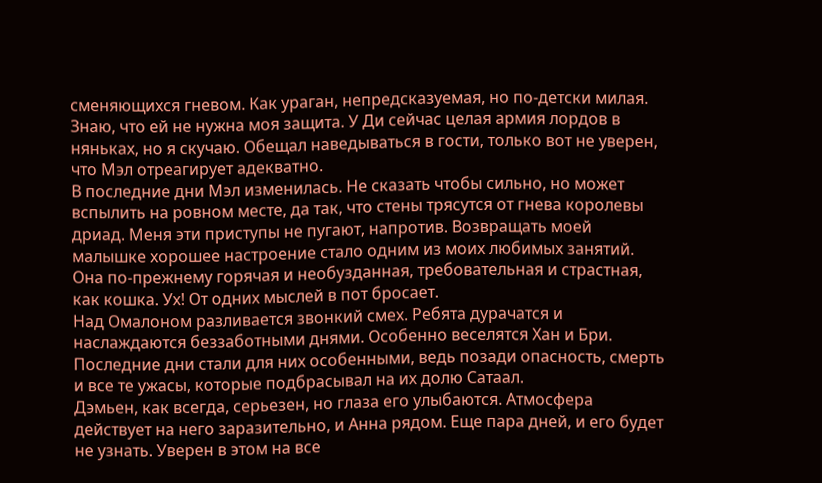сменяющихся гневом. Как ураган, непредсказуемая, но по-детски милая. Знаю, что ей не нужна моя защита. У Ди сейчас целая армия лордов в няньках, но я скучаю. Обещал наведываться в гости, только вот не уверен, что Мэл отреагирует адекватно.
В последние дни Мэл изменилась. Не сказать чтобы сильно, но может вспылить на ровном месте, да так, что стены трясутся от гнева королевы дриад. Меня эти приступы не пугают, напротив. Возвращать моей малышке хорошее настроение стало одним из моих любимых занятий. Она по-прежнему горячая и необузданная, требовательная и страстная, как кошка. Ух! От одних мыслей в пот бросает.
Над Омалоном разливается звонкий смех. Ребята дурачатся и наслаждаются беззаботными днями. Особенно веселятся Хан и Бри. Последние дни стали для них особенными, ведь позади опасность, смерть и все те ужасы, которые подбрасывал на их долю Сатаал.
Дэмьен, как всегда, серьезен, но глаза его улыбаются. Атмосфера действует на него заразительно, и Анна рядом. Еще пара дней, и его будет не узнать. Уверен в этом на все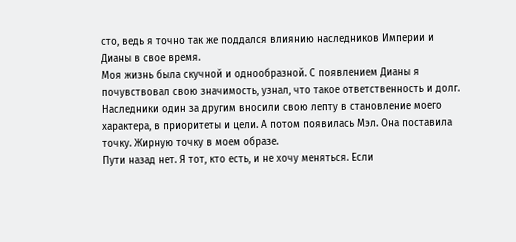сто, ведь я точно так же поддался влиянию наследников Империи и Дианы в свое время.
Моя жизнь была скучной и однообразной. С появлением Дианы я почувствовал свою значимость, узнал, что такое ответственность и долг. Наследники один за другим вносили свою лепту в становление моего характера, в приоритеты и цели. А потом появилась Мэл. Она поставила точку. Жирную точку в моем образе.
Пути назад нет. Я тот, кто есть, и не хочу меняться. Если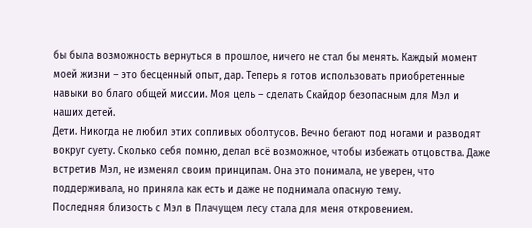бы была возможность вернуться в прошлое, ничего не стал бы менять. Каждый момент моей жизни – это бесценный опыт, дар. Теперь я готов использовать приобретенные навыки во благо общей миссии. Моя цель – сделать Скайдор безопасным для Мэл и наших детей.
Дети. Никогда не любил этих сопливых оболтусов. Вечно бегают под ногами и разводят вокруг суету. Сколько себя помню, делал всё возможное, чтобы избежать отцовства. Даже встретив Мэл, не изменял своим принципам. Она это понимала, не уверен, что поддерживала, но приняла как есть и даже не поднимала опасную тему.
Последняя близость с Мэл в Плачущем лесу стала для меня откровением.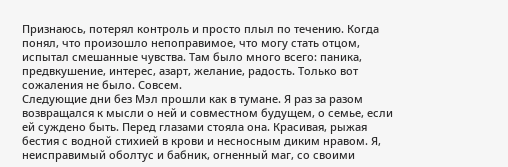Признаюсь, потерял контроль и просто плыл по течению. Когда понял, что произошло непоправимое, что могу стать отцом, испытал смешанные чувства. Там было много всего: паника, предвкушение, интерес, азарт, желание, радость. Только вот сожаления не было. Совсем.
Следующие дни без Мэл прошли как в тумане. Я раз за разом возвращался к мысли о ней и совместном будущем, о семье, если ей суждено быть. Перед глазами стояла она. Красивая, рыжая бестия с водной стихией в крови и несносным диким нравом. Я, неисправимый оболтус и бабник, огненный маг, со своими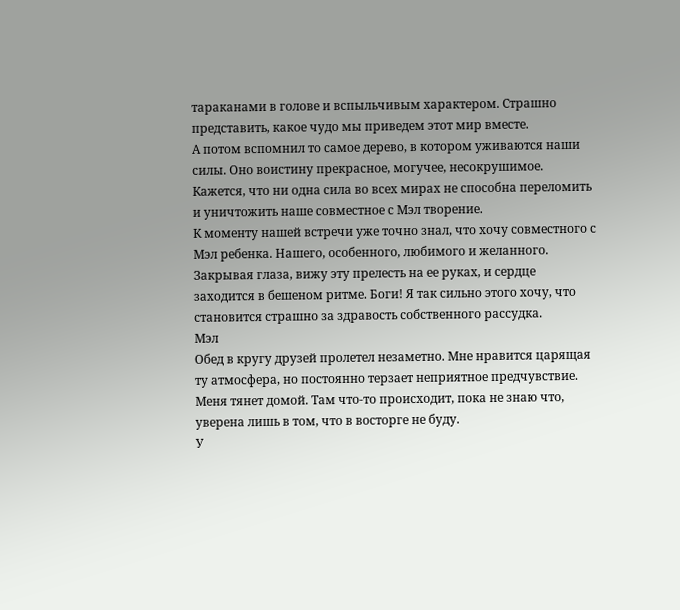тараканами в голове и вспыльчивым характером. Страшно представить, какое чудо мы приведем этот мир вместе.
А потом вспомнил то самое дерево, в котором уживаются наши силы. Оно воистину прекрасное, могучее, несокрушимое. Кажется, что ни одна сила во всех мирах не способна переломить и уничтожить наше совместное с Мэл творение.
К моменту нашей встречи уже точно знал, что хочу совместного с Мэл ребенка. Нашего, особенного, любимого и желанного. Закрывая глаза, вижу эту прелесть на ее руках, и сердце заходится в бешеном ритме. Боги! Я так сильно этого хочу, что становится страшно за здравость собственного рассудка.
Мэл
Обед в кругу друзей пролетел незаметно. Мне нравится царящая ту атмосфера, но постоянно терзает неприятное предчувствие. Меня тянет домой. Там что-то происходит, пока не знаю что, уверена лишь в том, что в восторге не буду.
У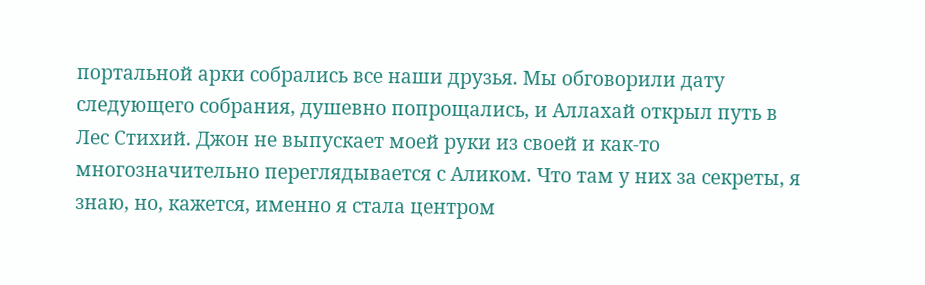портальной арки собрались все наши друзья. Мы обговорили дату следующего собрания, душевно попрощались, и Аллахай открыл путь в Лес Стихий. Джон не выпускает моей руки из своей и как-то многозначительно переглядывается с Аликом. Что там у них за секреты, я знаю, но, кажется, именно я стала центром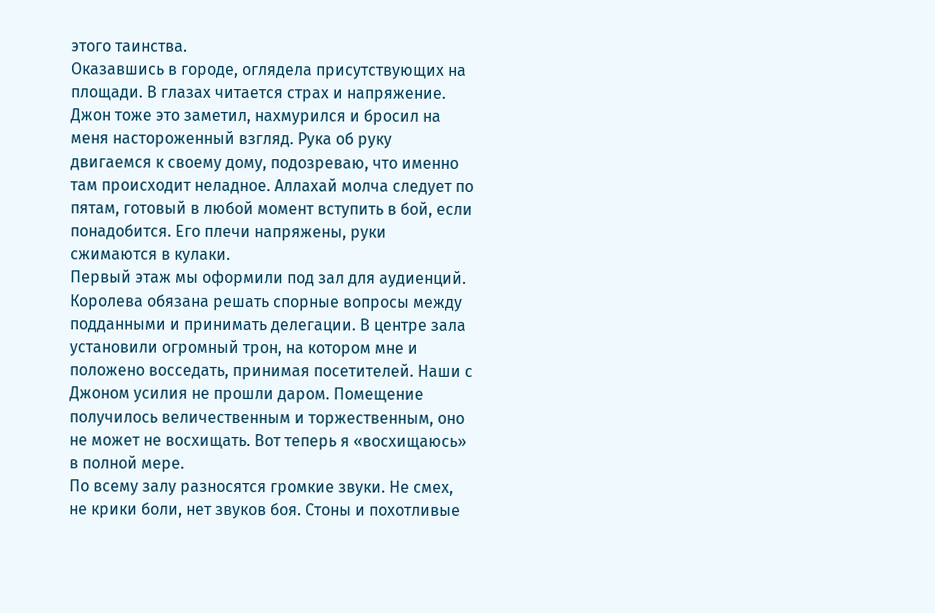этого таинства.
Оказавшись в городе, оглядела присутствующих на площади. В глазах читается страх и напряжение. Джон тоже это заметил, нахмурился и бросил на меня настороженный взгляд. Рука об руку двигаемся к своему дому, подозреваю, что именно там происходит неладное. Аллахай молча следует по пятам, готовый в любой момент вступить в бой, если понадобится. Его плечи напряжены, руки сжимаются в кулаки.
Первый этаж мы оформили под зал для аудиенций. Королева обязана решать спорные вопросы между подданными и принимать делегации. В центре зала установили огромный трон, на котором мне и положено восседать, принимая посетителей. Наши с Джоном усилия не прошли даром. Помещение получилось величественным и торжественным, оно не может не восхищать. Вот теперь я «восхищаюсь» в полной мере.
По всему залу разносятся громкие звуки. Не смех, не крики боли, нет звуков боя. Стоны и похотливые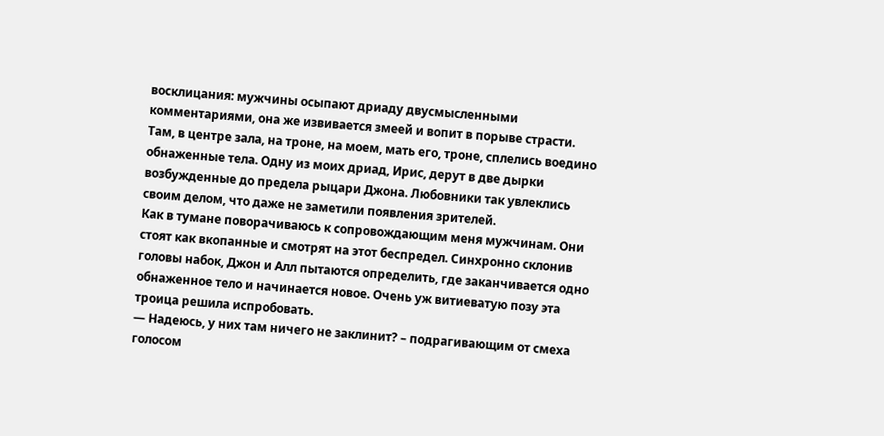восклицания: мужчины осыпают дриаду двусмысленными комментариями, она же извивается змеей и вопит в порыве страсти. Там, в центре зала, на троне, на моем, мать его, троне, сплелись воедино обнаженные тела. Одну из моих дриад, Ирис, дерут в две дырки возбужденные до предела рыцари Джона. Любовники так увлеклись своим делом, что даже не заметили появления зрителей.
Как в тумане поворачиваюсь к сопровождающим меня мужчинам. Они стоят как вкопанные и смотрят на этот беспредел. Синхронно склонив головы набок, Джон и Алл пытаются определить, где заканчивается одно обнаженное тело и начинается новое. Очень уж витиеватую позу эта троица решила испробовать.
— Надеюсь, у них там ничего не заклинит? – подрагивающим от смеха голосом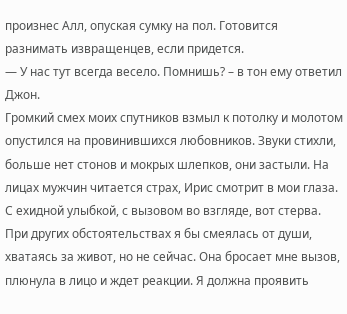произнес Алл, опуская сумку на пол. Готовится разнимать извращенцев, если придется.
— У нас тут всегда весело. Помнишь? – в тон ему ответил Джон.
Громкий смех моих спутников взмыл к потолку и молотом опустился на провинившихся любовников. Звуки стихли, больше нет стонов и мокрых шлепков, они застыли. На лицах мужчин читается страх, Ирис смотрит в мои глаза. С ехидной улыбкой, с вызовом во взгляде, вот стерва.
При других обстоятельствах я бы смеялась от души, хватаясь за живот, но не сейчас. Она бросает мне вызов, плюнула в лицо и ждет реакции. Я должна проявить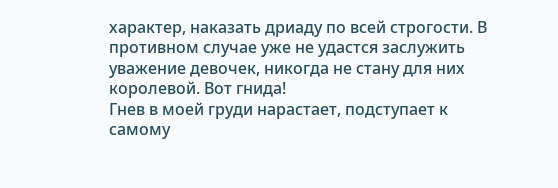характер, наказать дриаду по всей строгости. В противном случае уже не удастся заслужить уважение девочек, никогда не стану для них королевой. Вот гнида!
Гнев в моей груди нарастает, подступает к самому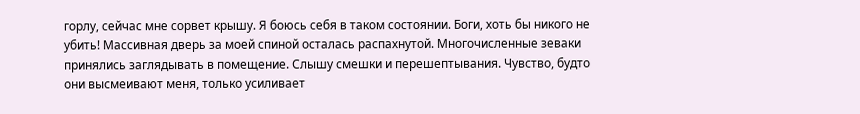горлу, сейчас мне сорвет крышу. Я боюсь себя в таком состоянии. Боги, хоть бы никого не убить! Массивная дверь за моей спиной осталась распахнутой. Многочисленные зеваки принялись заглядывать в помещение. Слышу смешки и перешептывания. Чувство, будто они высмеивают меня, только усиливает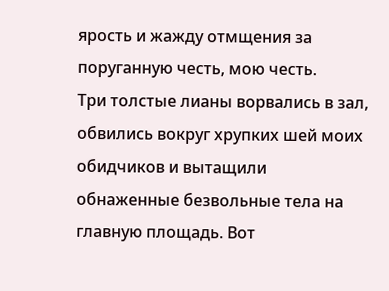ярость и жажду отмщения за поруганную честь, мою честь.
Три толстые лианы ворвались в зал, обвились вокруг хрупких шей моих обидчиков и вытащили обнаженные безвольные тела на главную площадь. Вот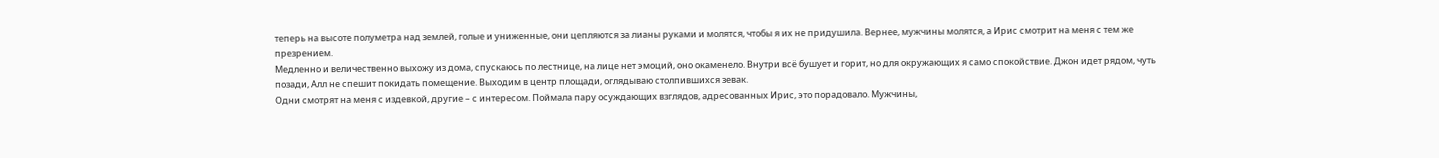теперь на высоте полуметра над землей, голые и униженные, они цепляются за лианы руками и молятся, чтобы я их не придушила. Вернее, мужчины молятся, а Ирис смотрит на меня с тем же презрением.
Медленно и величественно выхожу из дома, спускаюсь по лестнице, на лице нет эмоций, оно окаменело. Внутри всё бушует и горит, но для окружающих я само спокойствие. Джон идет рядом, чуть позади, Алл не спешит покидать помещение. Выходим в центр площади, оглядываю столпившихся зевак.
Одни смотрят на меня с издевкой, другие – с интересом. Поймала пару осуждающих взглядов, адресованных Ирис, это порадовало. Мужчины,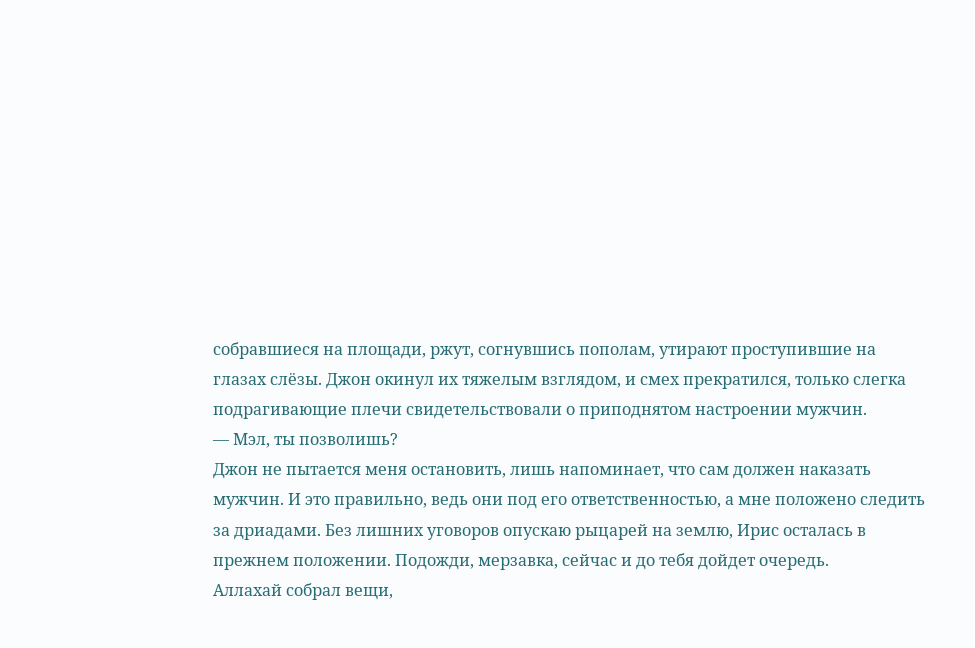собравшиеся на площади, ржут, согнувшись пополам, утирают проступившие на глазах слёзы. Джон окинул их тяжелым взглядом, и смех прекратился, только слегка подрагивающие плечи свидетельствовали о приподнятом настроении мужчин.
— Мэл, ты позволишь?
Джон не пытается меня остановить, лишь напоминает, что сам должен наказать мужчин. И это правильно, ведь они под его ответственностью, а мне положено следить за дриадами. Без лишних уговоров опускаю рыцарей на землю, Ирис осталась в прежнем положении. Подожди, мерзавка, сейчас и до тебя дойдет очередь.
Аллахай собрал вещи,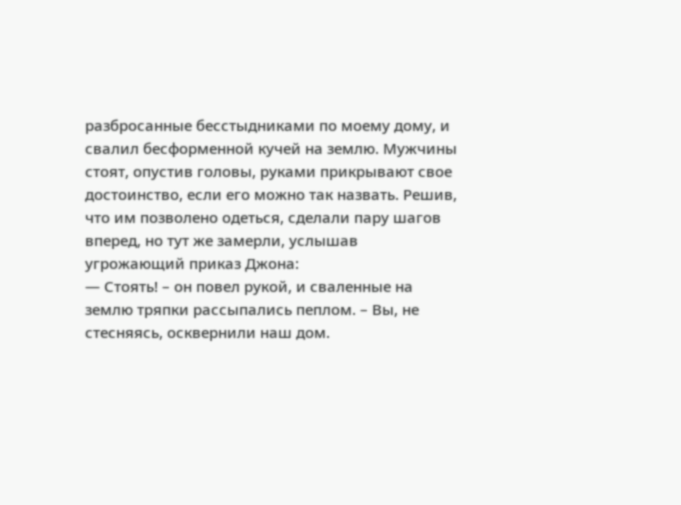разбросанные бесстыдниками по моему дому, и свалил бесформенной кучей на землю. Мужчины стоят, опустив головы, руками прикрывают свое достоинство, если его можно так назвать. Решив, что им позволено одеться, сделали пару шагов вперед, но тут же замерли, услышав угрожающий приказ Джона:
— Стоять! – он повел рукой, и сваленные на землю тряпки рассыпались пеплом. – Вы, не стесняясь, осквернили наш дом.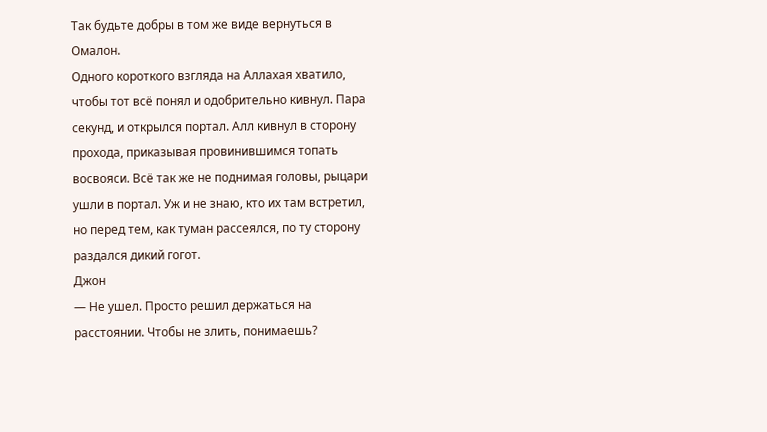Так будьте добры в том же виде вернуться в Омалон.
Одного короткого взгляда на Аллахая хватило, чтобы тот всё понял и одобрительно кивнул. Пара секунд, и открылся портал. Алл кивнул в сторону прохода, приказывая провинившимся топать восвояси. Всё так же не поднимая головы, рыцари ушли в портал. Уж и не знаю, кто их там встретил, но перед тем, как туман рассеялся, по ту сторону раздался дикий гогот.
Джон
— Не ушел. Просто решил держаться на расстоянии. Чтобы не злить, понимаешь?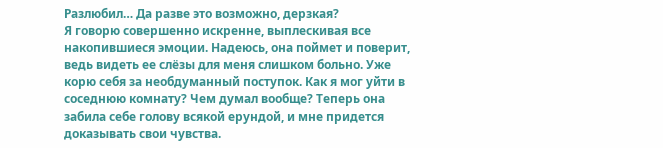Разлюбил… Да разве это возможно, дерзкая?
Я говорю совершенно искренне, выплескивая все накопившиеся эмоции. Надеюсь, она поймет и поверит, ведь видеть ее слёзы для меня слишком больно. Уже корю себя за необдуманный поступок. Как я мог уйти в соседнюю комнату? Чем думал вообще? Теперь она забила себе голову всякой ерундой, и мне придется доказывать свои чувства.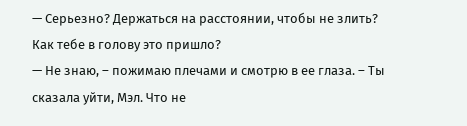— Серьезно? Держаться на расстоянии, чтобы не злить? Как тебе в голову это пришло?
— Не знаю, – пожимаю плечами и смотрю в ее глаза. – Ты сказала уйти, Мэл. Что не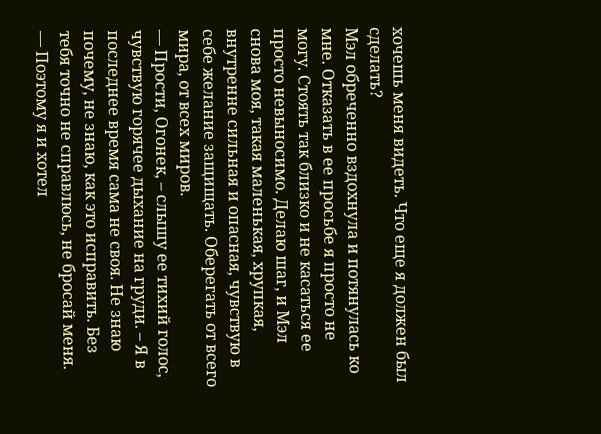хочешь меня видеть. Что еще я должен был сделать?
Мэл обреченно вздохнула и потянулась ко мне. Отказать в ее просьбе я просто не могу. Стоять так близко и не касаться ее просто невыносимо. Делаю шаг, и Мэл снова моя, такая маленькая, хрупкая, внутренне сильная и опасная, чувствую в себе желание защищать. Оберегать от всего мира, от всех миров.
— Прости, Огонек, – слышу ее тихий голос, чувствую горячее дыхание на груди. – Я в последнее время сама не своя. Не знаю почему, не знаю, как это исправить. Без тебя точно не справлюсь, не бросай меня.
— Поэтому я и хотел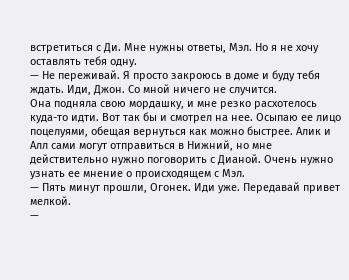встретиться с Ди. Мне нужны ответы, Мэл. Но я не хочу оставлять тебя одну.
— Не переживай. Я просто закроюсь в доме и буду тебя ждать. Иди, Джон. Со мной ничего не случится.
Она подняла свою мордашку, и мне резко расхотелось куда-то идти. Вот так бы и смотрел на нее. Осыпаю ее лицо поцелуями, обещая вернуться как можно быстрее. Алик и Алл сами могут отправиться в Нижний, но мне действительно нужно поговорить с Дианой. Очень нужно узнать ее мнение о происходящем с Мэл.
— Пять минут прошли, Огонек. Иди уже. Передавай привет мелкой.
—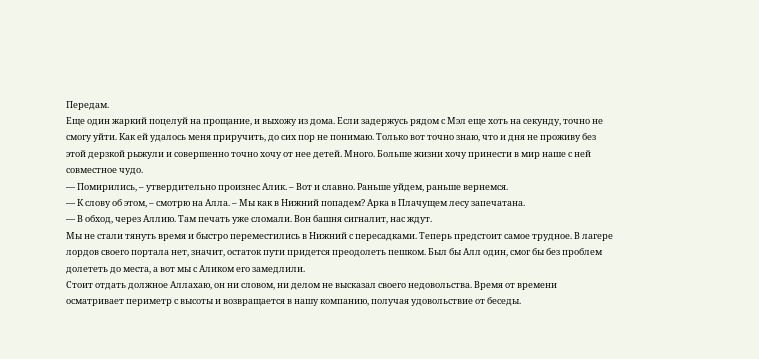Передам.
Еще один жаркий поцелуй на прощание, и выхожу из дома. Если задержусь рядом с Мэл еще хоть на секунду, точно не смогу уйти. Как ей удалось меня приручить, до сих пор не понимаю. Только вот точно знаю, что и дня не проживу без этой дерзкой рыжули и совершенно точно хочу от нее детей. Много. Больше жизни хочу принести в мир наше с ней совместное чудо.
— Помирились, – утвердительно произнес Алик. – Вот и славно. Раньше уйдем, раньше вернемся.
— К слову об этом, – смотрю на Алла. – Мы как в Нижний попадем? Арка в Плачущем лесу запечатана.
— В обход, через Аллию. Там печать уже сломали. Вон башня сигналит, нас ждут.
Мы не стали тянуть время и быстро переместились в Нижний с пересадками. Теперь предстоит самое трудное. В лагере лордов своего портала нет, значит, остаток пути придется преодолеть пешком. Был бы Алл один, смог бы без проблем долететь до места, а вот мы с Аликом его замедлили.
Стоит отдать должное Аллахаю, он ни словом, ни делом не высказал своего недовольства. Время от времени осматривает периметр с высоты и возвращается в нашу компанию, получая удовольствие от беседы.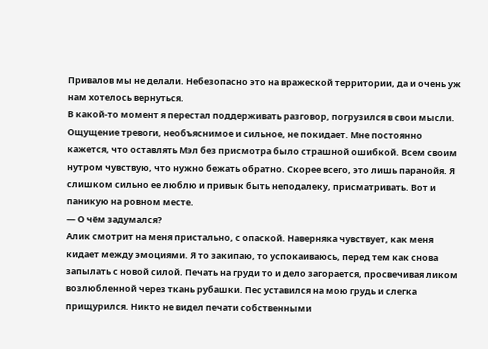Привалов мы не делали. Небезопасно это на вражеской территории, да и очень уж нам хотелось вернуться.
В какой-то момент я перестал поддерживать разговор, погрузился в свои мысли. Ощущение тревоги, необъяснимое и сильное, не покидает. Мне постоянно кажется, что оставлять Мэл без присмотра было страшной ошибкой. Всем своим нутром чувствую, что нужно бежать обратно. Скорее всего, это лишь паранойя. Я слишком сильно ее люблю и привык быть неподалеку, присматривать. Вот и паникую на ровном месте.
— О чём задумался?
Алик смотрит на меня пристально, с опаской. Наверняка чувствует, как меня кидает между эмоциями. Я то закипаю, то успокаиваюсь, перед тем как снова запылать с новой силой. Печать на груди то и дело загорается, просвечивая ликом возлюбленной через ткань рубашки. Пес уставился на мою грудь и слегка прищурился. Никто не видел печати собственными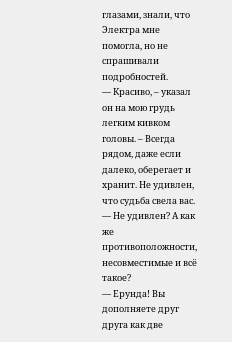глазами, знали, что Электра мне помогла, но не спрашивали подробностей.
— Красиво, – указал он на мою грудь легким кивком головы. – Всегда рядом, даже если далеко, оберегает и хранит. Не удивлен, что судьба свела вас.
— Не удивлен? А как же противоположности, несовместимые и всё такое?
— Ерунда! Вы дополняете друг друга как две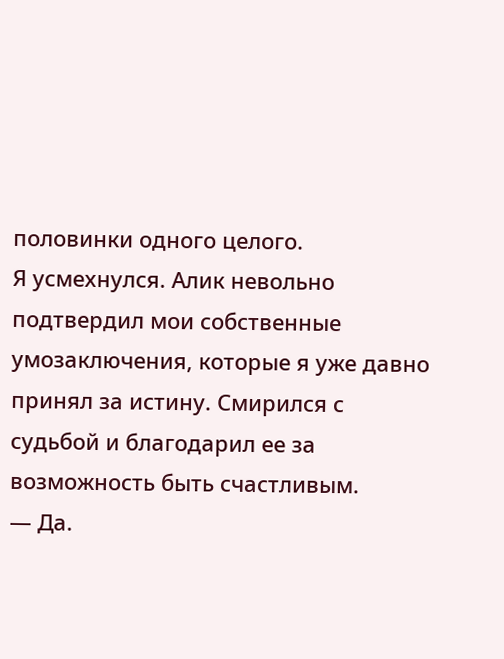половинки одного целого.
Я усмехнулся. Алик невольно подтвердил мои собственные умозаключения, которые я уже давно принял за истину. Смирился с судьбой и благодарил ее за возможность быть счастливым.
— Да.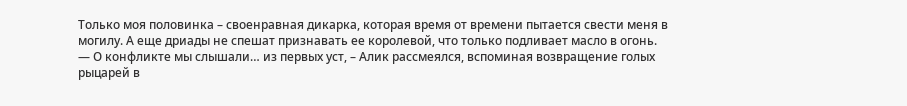Только моя половинка – своенравная дикарка, которая время от времени пытается свести меня в могилу. А еще дриады не спешат признавать ее королевой, что только подливает масло в огонь.
— О конфликте мы слышали… из первых уст, – Алик рассмеялся, вспоминая возвращение голых рыцарей в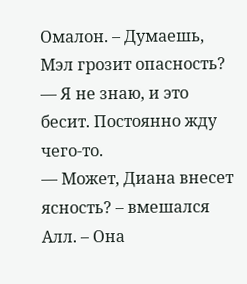Омалон. – Думаешь, Мэл грозит опасность?
— Я не знаю, и это бесит. Постоянно жду чего-то.
— Может, Диана внесет ясность? – вмешался Алл. – Она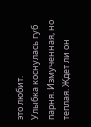это любит.
Улыбка коснулась губ парня. Измученная, но теплая. Ждет ли он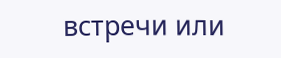встречи или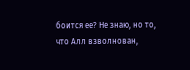боится ее? Не знаю, но то, что Алл взволнован,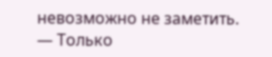невозможно не заметить.
— Только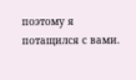поэтому я потащился с вами.